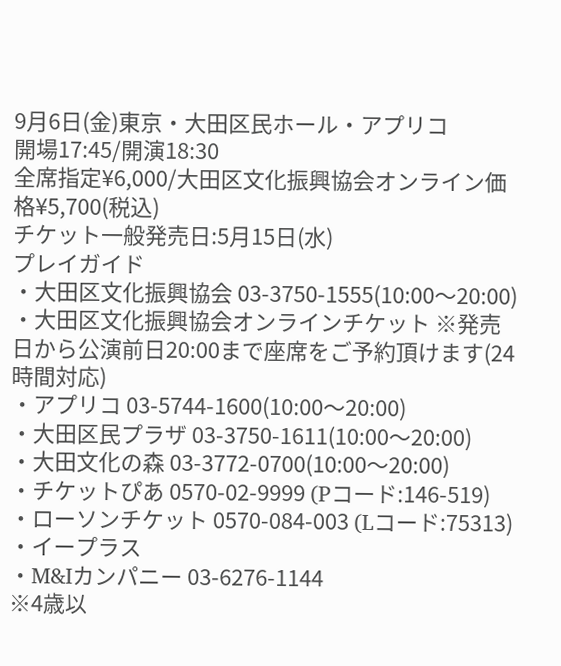9月6日(金)東京・大田区民ホール・アプリコ
開場17:45/開演18:30
全席指定¥6,000/大田区文化振興協会オンライン価格¥5,700(税込)
チケット一般発売日:5月15日(水)
プレイガイド
・大田区文化振興協会 03-3750-1555(10:00〜20:00)
・大田区文化振興協会オンラインチケット ※発売日から公演前日20:00まで座席をご予約頂けます(24時間対応)
・アプリコ 03-5744-1600(10:00〜20:00)
・大田区民プラザ 03-3750-1611(10:00〜20:00)
・大田文化の森 03-3772-0700(10:00〜20:00)
・チケットぴあ 0570-02-9999 (Pコード:146-519)
・ローソンチケット 0570-084-003 (Lコード:75313)
・イープラス
・M&Iカンパニー 03-6276-1144
※4歳以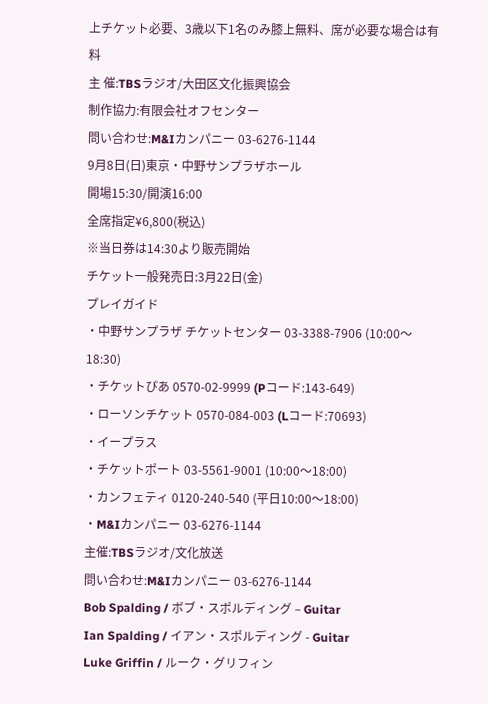上チケット必要、3歳以下1名のみ膝上無料、席が必要な場合は有料
主 催:TBSラジオ/大田区文化振興協会
制作協力:有限会社オフセンター
問い合わせ:M&Iカンパニー 03-6276-1144
9月8日(日)東京・中野サンプラザホール
開場15:30/開演16:00
全席指定¥6,800(税込)
※当日券は14:30より販売開始
チケット一般発売日:3月22日(金)
プレイガイド
・中野サンプラザ チケットセンター 03-3388-7906 (10:00〜18:30)
・チケットぴあ 0570-02-9999 (Pコード:143-649)
・ローソンチケット 0570-084-003 (Lコード:70693)
・イープラス
・チケットポート 03-5561-9001 (10:00〜18:00)
・カンフェティ 0120-240-540 (平日10:00〜18:00)
・M&Iカンパニー 03-6276-1144
主催:TBSラジオ/文化放送
問い合わせ:M&Iカンパニー 03-6276-1144
Bob Spalding / ボブ・スポルディング – Guitar
Ian Spalding / イアン・スポルディング - Guitar
Luke Griffin / ルーク・グリフィン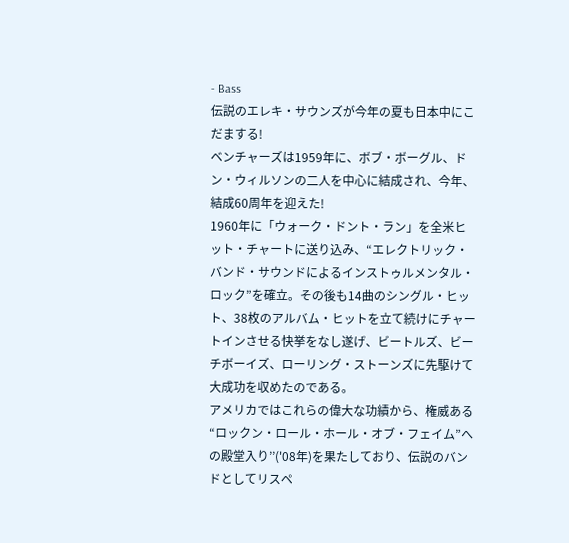- Bass
伝説のエレキ・サウンズが今年の夏も日本中にこだまする!
ベンチャーズは1959年に、ボブ・ボーグル、ドン・ウィルソンの二人を中心に結成され、今年、結成60周年を迎えた!
1960年に「ウォーク・ドント・ラン」を全米ヒット・チャートに送り込み、“エレクトリック・バンド・サウンドによるインストゥルメンタル・ロック”を確立。その後も14曲のシングル・ヒット、38枚のアルバム・ヒットを立て続けにチャートインさせる快挙をなし遂げ、ビートルズ、ビーチボーイズ、ローリング・ストーンズに先駆けて大成功を収めたのである。
アメリカではこれらの偉大な功績から、権威ある“ロックン・ロール・ホール・オブ・フェイム”への殿堂入り’’('08年)を果たしており、伝説のバンドとしてリスペ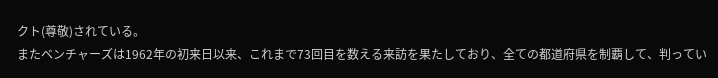クト(尊敬)されている。
またベンチャーズは1962年の初来日以来、これまで73回目を数える来訪を果たしており、全ての都道府県を制覇して、判ってい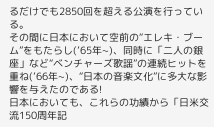るだけでも2850回を超える公演を行っている。
その間に日本において空前の“エレキ・ブーム”をもたらし(’65年~)、同時に「二人の銀座」など“ベンチャーズ歌謡”の連続ヒットを重ね(’66年~)、“日本の音楽文化”に多大な影響を与えたのである!
日本においても、これらの功績から「日米交流150周年記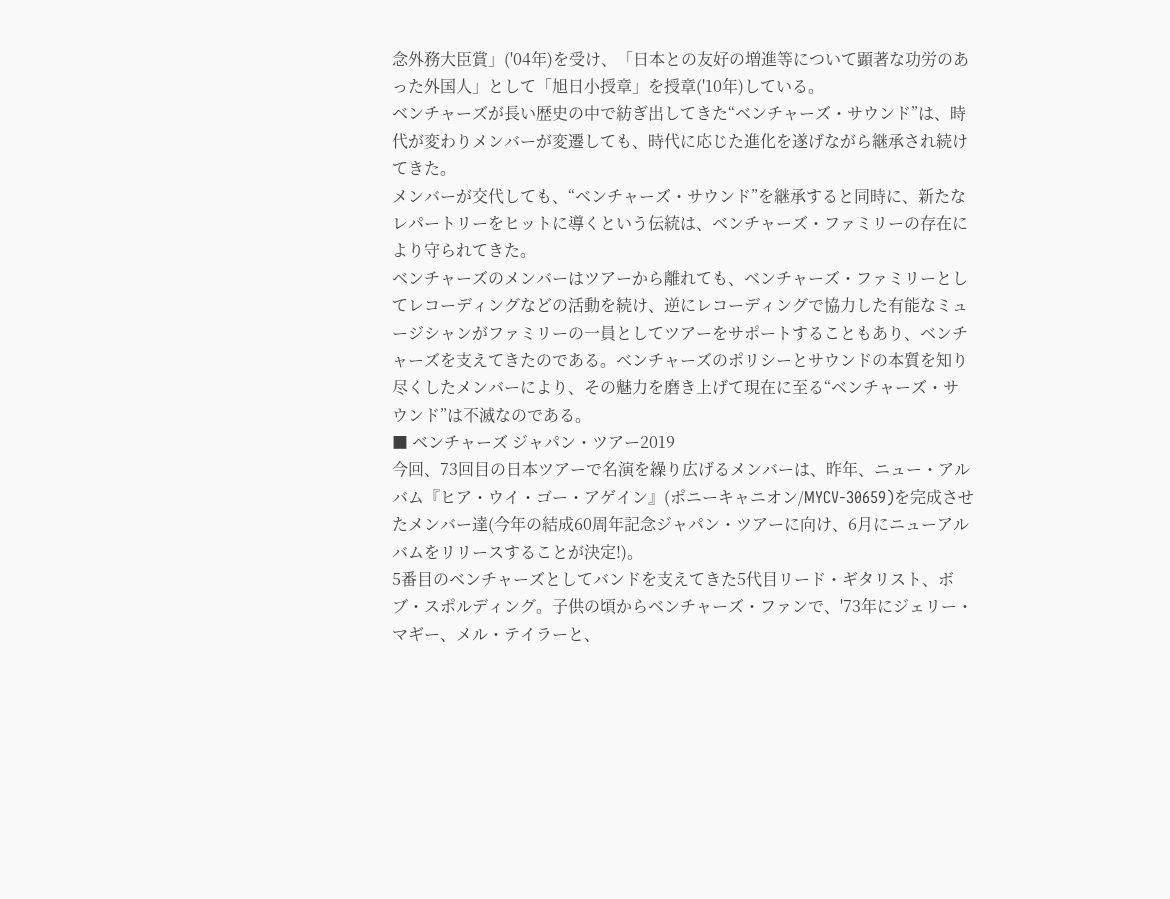念外務大臣賞」('04年)を受け、「日本との友好の増進等について顕著な功労のあった外国人」として「旭日小授章」を授章('10年)している。
ベンチャーズが長い歴史の中で紡ぎ出してきた“ベンチャーズ・サウンド”は、時代が変わりメンバーが変遷しても、時代に応じた進化を遂げながら継承され続けてきた。
メンバーが交代しても、“ベンチャーズ・サウンド”を継承すると同時に、新たなレパートリーをヒットに導くという伝統は、ベンチャーズ・ファミリーの存在により守られてきた。
ベンチャーズのメンバーはツアーから離れても、ベンチャーズ・ファミリーとしてレコーディングなどの活動を続け、逆にレコーディングで協力した有能なミュージシャンがファミリーの一員としてツアーをサポートすることもあり、ベンチャーズを支えてきたのである。ベンチャーズのポリシーとサウンドの本質を知り尽くしたメンバーにより、その魅力を磨き上げて現在に至る“ベンチャーズ・サウンド”は不滅なのである。
■ ベンチャーズ ジャパン・ツアー2019
今回、73回目の日本ツアーで名演を繰り広げるメンバーは、昨年、ニュー・アルバム『ヒア・ウイ・ゴー・アゲイン』(ポニーキャニオン/MYCV-30659)を完成させたメンバー達(今年の結成60周年記念ジャパン・ツアーに向け、6月にニューアルバムをリリースすることが決定!)。
5番目のベンチャーズとしてバンドを支えてきた5代目リード・ギタリスト、ボブ・スポルディング。子供の頃からベンチャーズ・ファンで、'73年にジェリー・マギー、メル・テイラーと、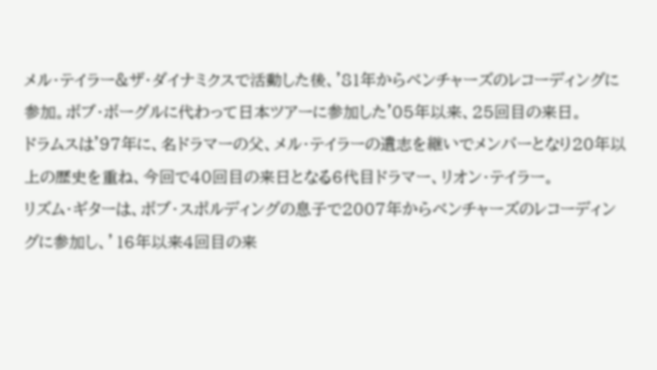メル・テイラー&ザ・ダイナミクスで活動した後、'81年からベンチャーズのレコーディングに参加。ボブ・ボーグルに代わって日本ツアーに参加した'05年以来、25回目の来日。
ドラムスは'97年に、名ドラマーの父、メル・テイラーの遺志を継いでメンバーとなり20年以上の歴史を重ね、今回で40回目の来日となる6代目ドラマー、リオン・テイラー。
リズム・ギターは、ボブ・スポルディングの息子で2007年からベンチャーズのレコーディングに参加し、’16年以来4回目の来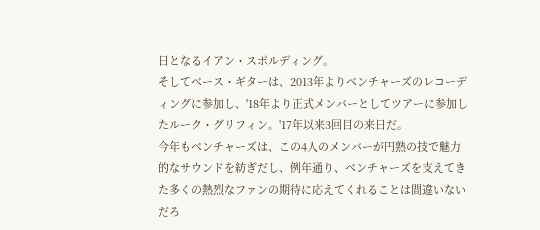日となるイアン・スポルディング。
そしてべース・ギターは、2013年よりベンチャーズのレコーディングに参加し、'18年より正式メンバーとしてツアーに参加したルーク・グリフィン。'17年以来3回目の来日だ。
今年もベンチャーズは、この4人のメンバーが円熟の技で魅力的なサウンドを紡ぎだし、例年通り、ベンチャーズを支えてきた多くの熱烈なファンの期待に応えてくれることは間違いないだろ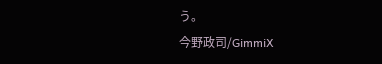う。
今野政司/GimmiX